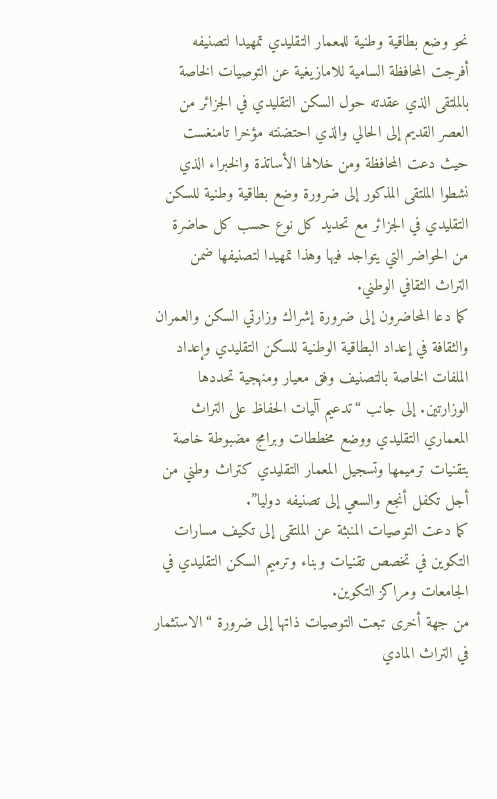نحو وضع بطاقية وطنية للمعمار التقليدي تمهيدا لتصنيفه
أفرجت المحافظة السامية للامازيغية عن التوصيات الخاصة بالملتقى الذي عقدته حول السكن التقليدي في الجزائر من العصر القديم إلى الحالي والذي احتضنته مؤخرا تامنغست حيث دعت المحافظة ومن خلالها الأساتذة والخبراء الذي نشطوا الملتقى المذكور إلى ضرورة وضع بطاقية وطنية للسكن التقليدي في الجزائر مع تحديد كل نوع حسب كل حاضرة من الحواضر التي يتواجد فيها وهذا تمهيدا لتصنيفها ضمن التراث الثقافي الوطني.
كما دعا المحاضرون إلى ضرورة إشراك وزارتي السكن والعمران والثقافة في إعداد البطاقية الوطنية للسكن التقليدي وإعداد الملفات الخاصة بالتصنيف وفق معيار ومنهجية تحددها الوزارتين. إلى جانب “تدعيم آليات الحفاظ على التراث المعماري التقليدي ووضع مخططات وبرامج مضبوطة خاصة بتقنيات ترميمها وتسجيل المعمار التقليدي كتراث وطني من أجل تكفل أنجع والسعي إلى تصنيفه دوليا”.
كما دعت التوصيات المنبثة عن الملتقى إلى تكيف مسارات التكوين في تخصص تقنيات وبناء وترميم السكن التقليدي في الجامعات ومراكز التكوين.
من جهة أخرى تبعت التوصيات ذاتها إلى ضرورة “الاستثمار في التراث المادي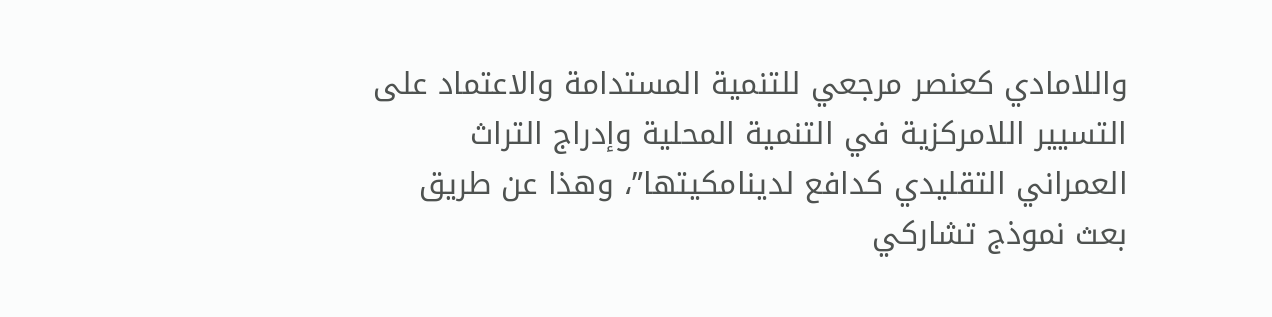واللامادي كعنصر مرجعي للتنمية المستدامة والاعتماد على التسيير اللامركزية في التنمية المحلية وإدراج التراث العمراني التقليدي كدافع لدينامكيتها”، وهذا عن طريق بعث نموذج تشاركي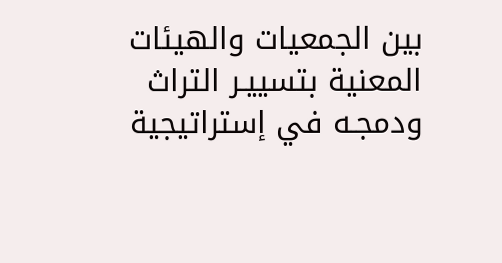بين الجمعيات والهيئات المعنية بتسييـر التراث ودمجـه في إستراتيجية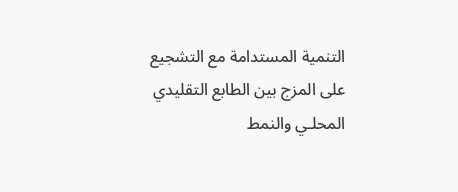التنمية المستدامة مع التشجيع على المزج بين الطابع التقليدي المحلـي والنمط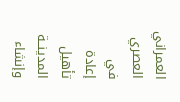العمراني العصري في إعادة تأهيل المدينــة وإنشاء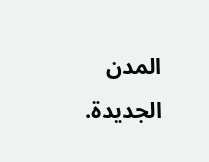المدن الجديدة.